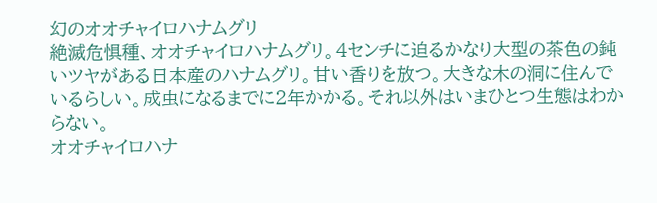幻のオオチャイロハナムグリ
絶滅危惧種、オオチャイロハナムグリ。4センチに迫るかなり大型の茶色の鈍いツヤがある日本産のハナムグリ。甘い香りを放つ。大きな木の洞に住んでいるらしい。成虫になるまでに2年かかる。それ以外はいまひとつ生態はわからない。
オオチャイロハナ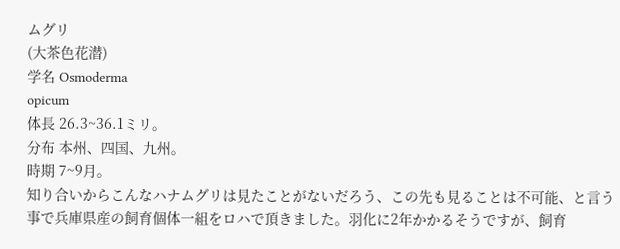ムグリ
(大茶色花潜)
学名 Osmoderma
opicum
体長 26.3~36.1ミリ。
分布 本州、四国、九州。
時期 7~9月。
知り合いからこんなハナムグリは見たことがないだろう、この先も見ることは不可能、と言う事で兵庫県産の飼育個体一組をロハで頂きました。羽化に2年かかるそうですが、飼育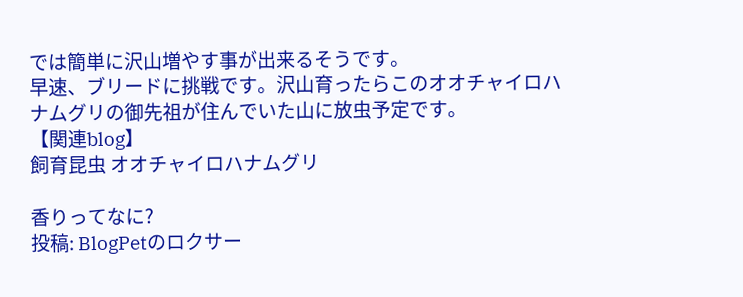では簡単に沢山増やす事が出来るそうです。
早速、ブリードに挑戦です。沢山育ったらこのオオチャイロハナムグリの御先祖が住んでいた山に放虫予定です。
【関連blog】
飼育昆虫 オオチャイロハナムグリ

香りってなに?
投稿: BlogPetのロクサー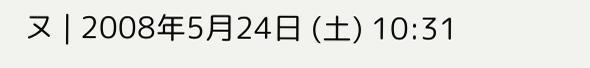ヌ | 2008年5月24日 (土) 10:31